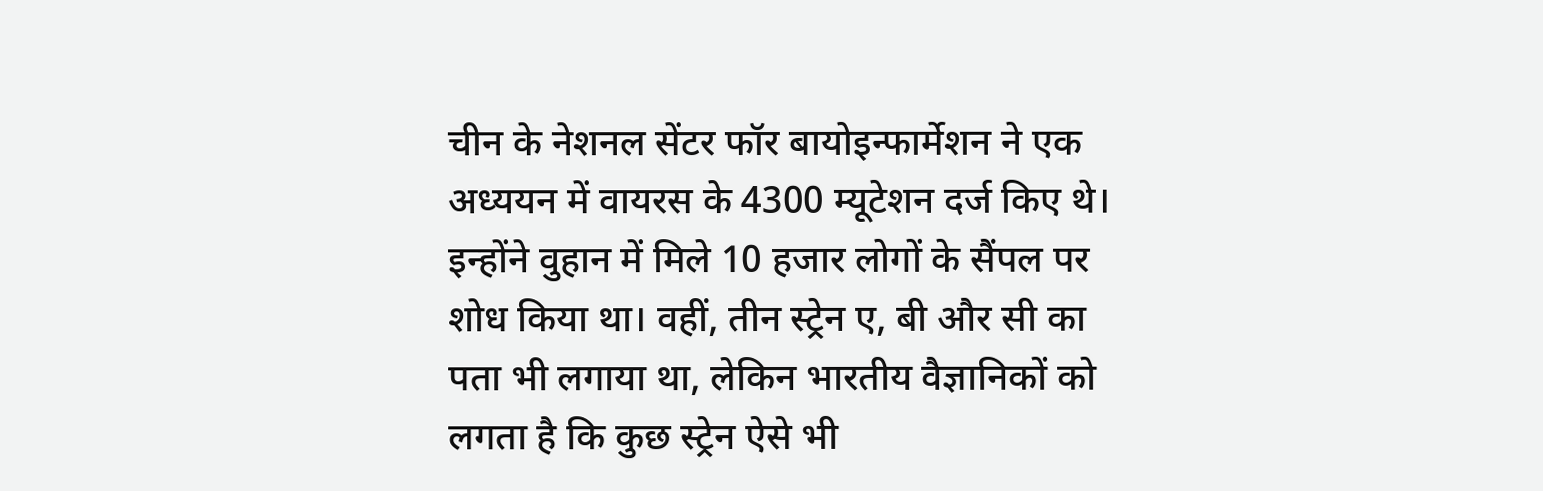चीन के नेशनल सेंटर फॉर बायोइन्फार्मेशन ने एक अध्ययन में वायरस के 4300 म्यूटेशन दर्ज किए थे। इन्होंने वुहान में मिले 10 हजार लोगों के सैंपल पर शोध किया था। वहीं, तीन स्ट्रेन ए, बी और सी का पता भी लगाया था, लेकिन भारतीय वैज्ञानिकों को लगता है कि कुछ स्ट्रेन ऐसे भी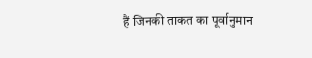हैं जिनकी ताकत का पूर्वानुमान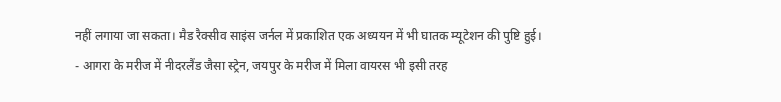नहीं लगाया जा सकता। मैड रैक्सीव साइंस जर्नल में प्रकाशित एक अध्ययन में भी घातक म्यूटेशन की पुष्टि हुई।
- आगरा के मरीज में नीदरलैंड जैसा स्ट्रेन, जयपुर के मरीज में मिला वायरस भी इसी तरह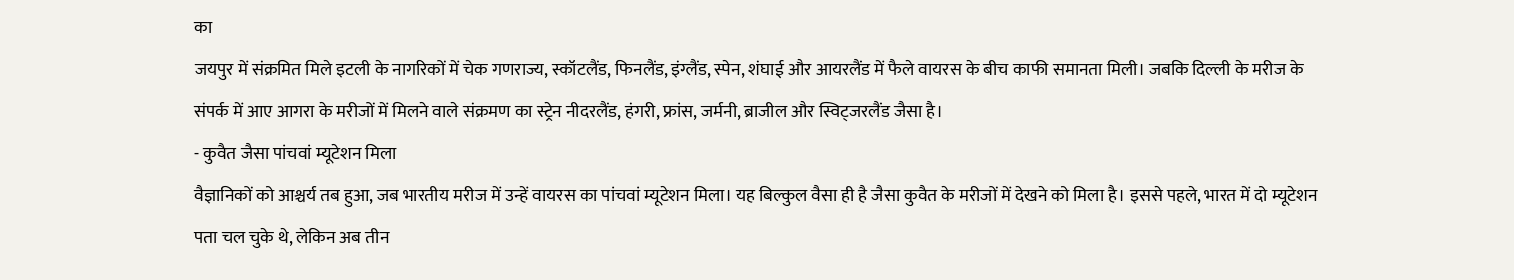का
जयपुर में संक्रमित मिले इटली के नागरिकों में चेक गणराज्य, स्कॉटलैंड, फिनलैंड, इंग्लैंड, स्पेन, शंघाई और आयरलैंड में फैले वायरस के बीच काफी समानता मिली। जबकि दिल्ली के मरीज के संपर्क में आए आगरा के मरीजों में मिलने वाले संक्रमण का स्ट्रेन नीदरलैंड, हंगरी, फ्रांस, जर्मनी, ब्राजील और स्विट्जरलैंड जैसा है।
- कुवैत जैसा पांचवां म्यूटेशन मिला
वैज्ञानिकों को आश्चर्य तब हुआ, जब भारतीय मरीज में उन्हें वायरस का पांचवां म्यूटेशन मिला। यह बिल्कुल वैसा ही है जैसा कुवैत के मरीजों में देखने को मिला है। इससे पहले, भारत में दो म्यूटेशन पता चल चुके थे, लेकिन अब तीन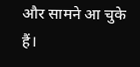और सामने आ चुके हैं।